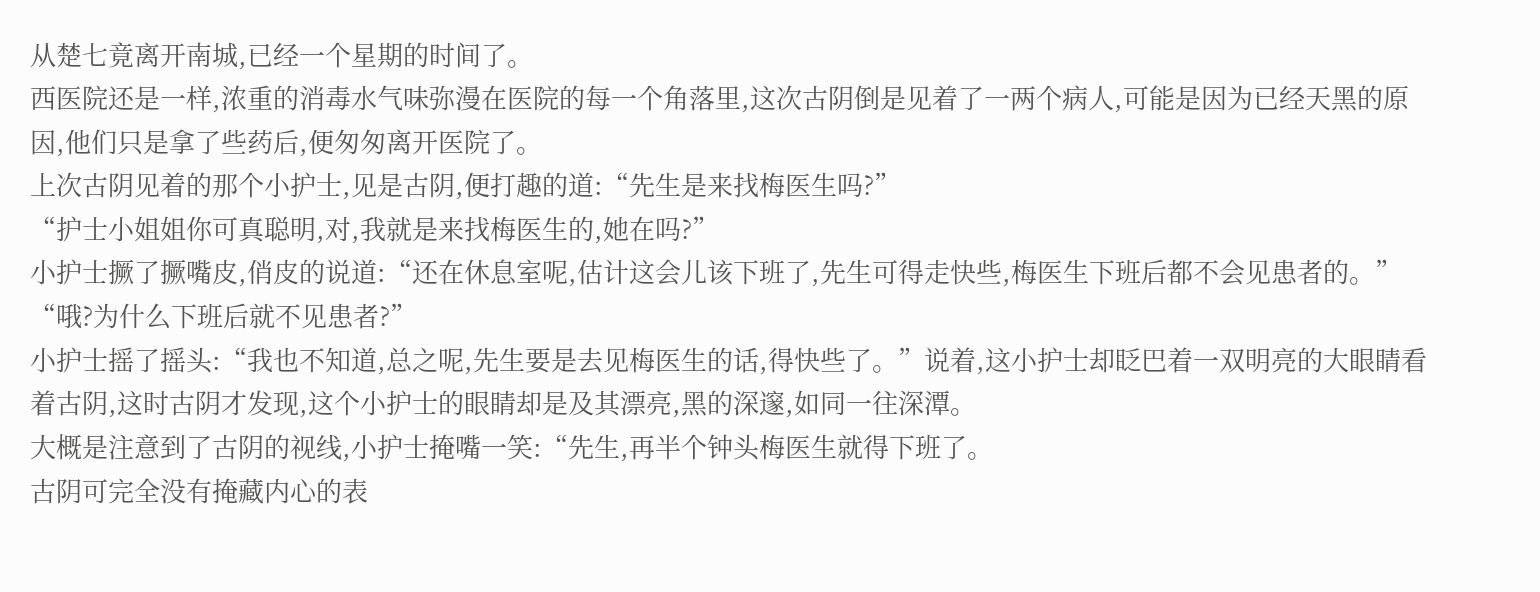从楚七竟离开南城,已经一个星期的时间了。
西医院还是一样,浓重的消毒水气味弥漫在医院的每一个角落里,这次古阴倒是见着了一两个病人,可能是因为已经天黑的原因,他们只是拿了些药后,便匆匆离开医院了。
上次古阴见着的那个小护士,见是古阴,便打趣的道:“先生是来找梅医生吗?”
“护士小姐姐你可真聪明,对,我就是来找梅医生的,她在吗?”
小护士撅了撅嘴皮,俏皮的说道:“还在休息室呢,估计这会儿该下班了,先生可得走快些,梅医生下班后都不会见患者的。”
“哦?为什么下班后就不见患者?”
小护士摇了摇头:“我也不知道,总之呢,先生要是去见梅医生的话,得快些了。”说着,这小护士却眨巴着一双明亮的大眼睛看着古阴,这时古阴才发现,这个小护士的眼睛却是及其漂亮,黑的深邃,如同一往深潭。
大概是注意到了古阴的视线,小护士掩嘴一笑:“先生,再半个钟头梅医生就得下班了。
古阴可完全没有掩藏内心的表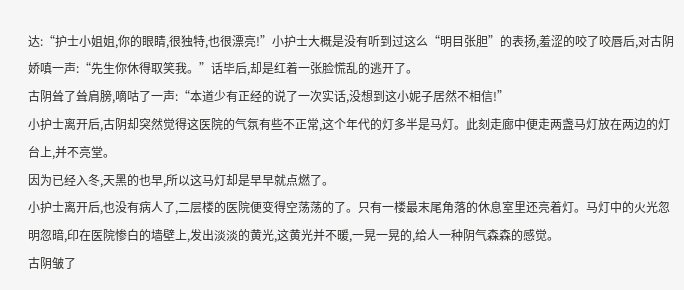达:“护士小姐姐,你的眼睛,很独特,也很漂亮!”小护士大概是没有听到过这么“明目张胆”的表扬,羞涩的咬了咬唇后,对古阴娇嗔一声:“先生你休得取笑我。”话毕后,却是红着一张脸慌乱的逃开了。
古阴耸了耸肩膀,嘀咕了一声:“本道少有正经的说了一次实话,没想到这小妮子居然不相信!”
小护士离开后,古阴却突然觉得这医院的气氛有些不正常,这个年代的灯多半是马灯。此刻走廊中便走两盏马灯放在两边的灯台上,并不亮堂。
因为已经入冬,天黑的也早,所以这马灯却是早早就点燃了。
小护士离开后,也没有病人了,二层楼的医院便变得空荡荡的了。只有一楼最末尾角落的休息室里还亮着灯。马灯中的火光忽明忽暗,印在医院惨白的墙壁上,发出淡淡的黄光,这黄光并不暖,一晃一晃的,给人一种阴气森森的感觉。
古阴皱了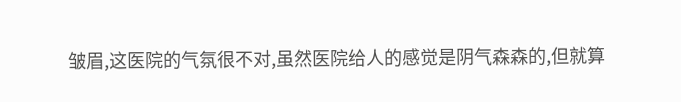皱眉,这医院的气氛很不对,虽然医院给人的感觉是阴气森森的,但就算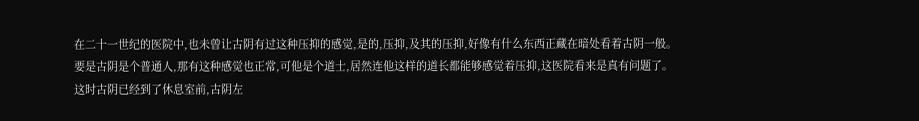在二十一世纪的医院中,也未曾让古阴有过这种压抑的感觉,是的,压抑,及其的压抑,好像有什么东西正藏在暗处看着古阴一般。
要是古阴是个普通人,那有这种感觉也正常,可他是个道士,居然连他这样的道长都能够感觉着压抑,这医院看来是真有问题了。
这时古阴已经到了休息室前,古阴左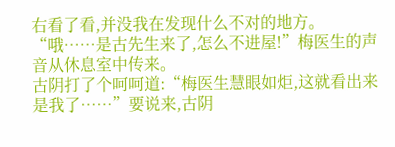右看了看,并没我在发现什么不对的地方。
“哦……是古先生来了,怎么不进屋!”梅医生的声音从休息室中传来。
古阴打了个呵呵道:“梅医生慧眼如炬,这就看出来是我了……”要说来,古阴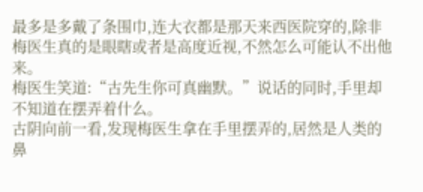最多是多戴了条围巾,连大衣都是那天来西医院穿的,除非梅医生真的是眼瞎或者是高度近视,不然怎么可能认不出他来。
梅医生笑道:“古先生你可真幽默。”说话的同时,手里却不知道在摆弄着什么。
古阴向前一看,发现梅医生拿在手里摆弄的,居然是人类的鼻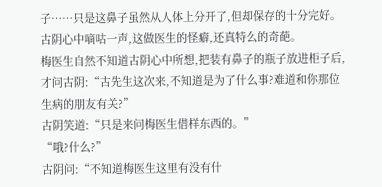子……只是这鼻子虽然从人体上分开了,但却保存的十分完好。
古阴心中嘀咕一声,这做医生的怪癖,还真特么的奇葩。
梅医生自然不知道古阴心中所想,把装有鼻子的瓶子放进柜子后,才问古阴:“古先生这次来,不知道是为了什么事?难道和你那位生病的朋友有关?”
古阴笑道:“只是来问梅医生借样东西的。”
“哦?什么?”
古阴问:“不知道梅医生这里有没有什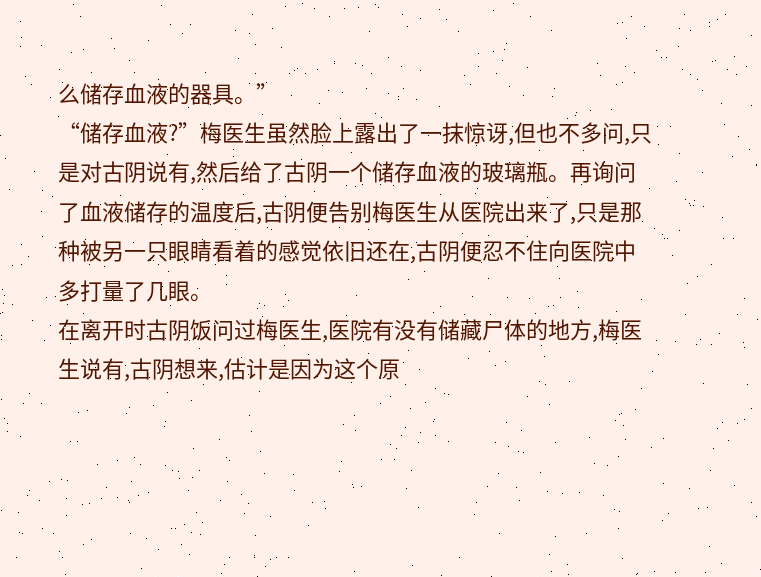么储存血液的器具。”
“储存血液?”梅医生虽然脸上露出了一抹惊讶,但也不多问,只是对古阴说有,然后给了古阴一个储存血液的玻璃瓶。再询问了血液储存的温度后,古阴便告别梅医生从医院出来了,只是那种被另一只眼睛看着的感觉依旧还在,古阴便忍不住向医院中多打量了几眼。
在离开时古阴饭问过梅医生,医院有没有储藏尸体的地方,梅医生说有,古阴想来,估计是因为这个原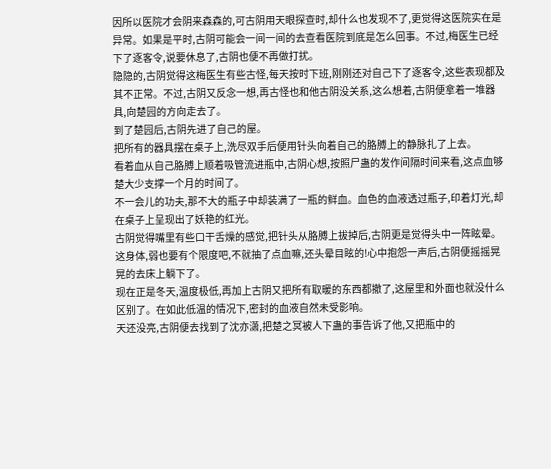因所以医院才会阴来森森的,可古阴用天眼探查时,却什么也发现不了,更觉得这医院实在是异常。如果是平时,古阴可能会一间一间的去查看医院到底是怎么回事。不过,梅医生已经下了逐客令,说要休息了,古阴也便不再做打扰。
隐隐的,古阴觉得这梅医生有些古怪,每天按时下班,刚刚还对自己下了逐客令,这些表现都及其不正常。不过,古阴又反念一想,再古怪也和他古阴没关系,这么想着,古阴便拿着一堆器具,向楚园的方向走去了。
到了楚园后,古阴先进了自己的屋。
把所有的器具摆在桌子上,洗尽双手后便用针头向着自己的胳膊上的静脉扎了上去。
看着血从自己胳膊上顺着吸管流进瓶中,古阴心想,按照尸蛊的发作间隔时间来看,这点血够楚大少支撑一个月的时间了。
不一会儿的功夫,那不大的瓶子中却装满了一瓶的鲜血。血色的血液透过瓶子,印着灯光,却在桌子上呈现出了妖艳的红光。
古阴觉得嘴里有些口干舌燥的感觉,把针头从胳膊上拔掉后,古阴更是觉得头中一阵眩晕。
这身体,弱也要有个限度吧,不就抽了点血嘛,还头晕目眩的!心中抱怨一声后,古阴便摇摇晃晃的去床上躺下了。
现在正是冬天,温度极低,再加上古阴又把所有取暖的东西都撤了,这屋里和外面也就没什么区别了。在如此低温的情况下,密封的血液自然未受影响。
天还没亮,古阴便去找到了沈亦潇,把楚之冥被人下蛊的事告诉了他,又把瓶中的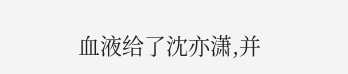血液给了沈亦潇,并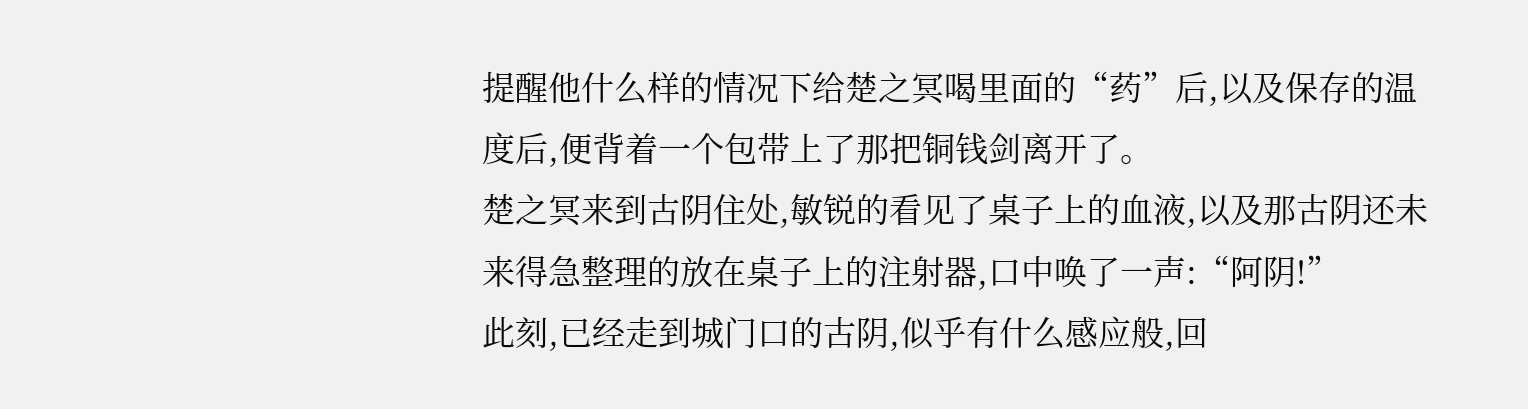提醒他什么样的情况下给楚之冥喝里面的“药”后,以及保存的温度后,便背着一个包带上了那把铜钱剑离开了。
楚之冥来到古阴住处,敏锐的看见了桌子上的血液,以及那古阴还未来得急整理的放在桌子上的注射器,口中唤了一声:“阿阴!”
此刻,已经走到城门口的古阴,似乎有什么感应般,回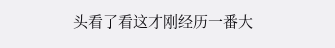头看了看这才刚经历一番大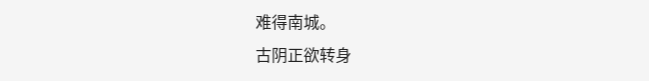难得南城。
古阴正欲转身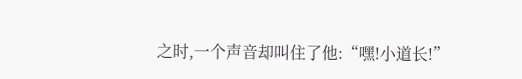之时,一个声音却叫住了他:“嘿!小道长!”